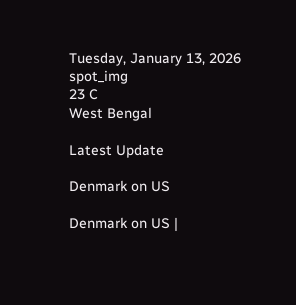Tuesday, January 13, 2026
spot_img
23 C
West Bengal

Latest Update

Denmark on US

Denmark on US |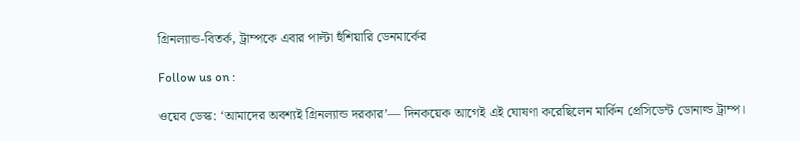গ্রিনল্যান্ড-বিতর্ক, ট্রাম্পকে এবার পাল্টা হুঁশিয়ারি ডেনমার্কের

Follow us on :

ওয়েব ডেস্ক: ‘আমাদের অবশ্যই গ্রিনল্যান্ড দরকার’— দিনকয়েক আগেই এই ঘোষণা করেছিলেন মার্কিন প্রেসিডেন্ট ডোনাল্ড ট্রাম্প।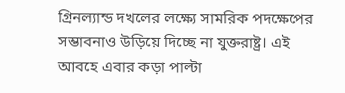গ্রিনল্যান্ড দখলের লক্ষ্যে সামরিক পদক্ষেপের সম্ভাবনাও উড়িয়ে দিচ্ছে না যুক্তরাষ্ট্র। এই আবহে এবার কড়া পাল্টা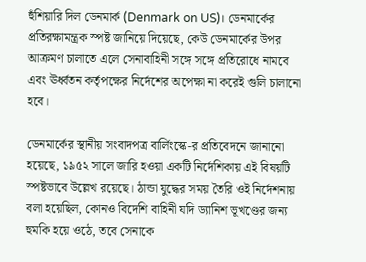হুঁশিয়ারি দিল ডেনমার্ক (Denmark on US)। ডেনমার্কের প্রতিরক্ষামন্ত্রক স্পষ্ট জানিয়ে দিয়েছে, কেউ ডেনমার্কের উপর আক্রমণ চালাতে এলে সেনাবাহিনী সঙ্গে সঙ্গে প্রতিরোধে নামবে এবং ঊর্ধ্বতন কর্তৃপক্ষের নির্দেশের অপেক্ষা না করেই গুলি চালানো হবে।

ডেনমার্কের স্থানীয় সংবাদপত্র বার্লিংস্কে-র প্রতিবেদনে জানানো হয়েছে, ১৯৫২ সালে জারি হওয়া একটি নির্দেশিকায় এই বিষয়টি স্পষ্টভাবে উল্লেখ রয়েছে। ঠান্ডা যুদ্ধের সময় তৈরি ওই নির্দেশনায় বলা হয়েছিল, কোনও বিদেশি বাহিনী যদি ড্যানিশ ভূখণ্ডের জন্য হুমকি হয়ে ওঠে, তবে সেনাকে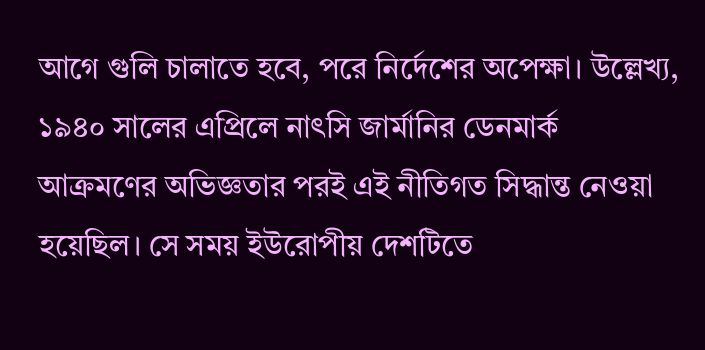আগে গুলি চালাতে হবে, পরে নির্দেশের অপেক্ষা। উল্লেখ্য, ১৯৪০ সালের এপ্রিলে নাৎসি জার্মানির ডেনমার্ক আক্রমণের অভিজ্ঞতার পরই এই নীতিগত সিদ্ধান্ত নেওয়া হয়েছিল। সে সময় ইউরোপীয় দেশটিতে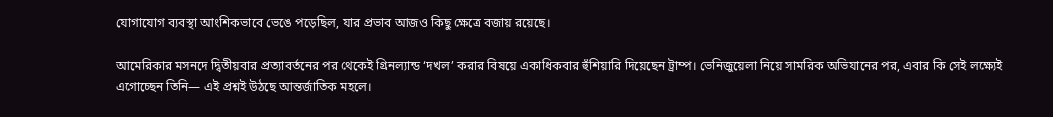যোগাযোগ ব্যবস্থা আংশিকভাবে ভেঙে পড়েছিল, যার প্রভাব আজও কিছু ক্ষেত্রে বজায় রয়েছে।

আমেরিকার মসনদে দ্বিতীয়বার প্রত্যাবর্তনের পর থেকেই গ্রিনল্যান্ড ‘দখল’ করার বিষয়ে একাধিকবার হুঁশিয়ারি দিয়েছেন ট্রাম্প। ভেনিজুয়েলা নিয়ে সামরিক অভিযানের পর, এবার কি সেই লক্ষ্যেই এগোচ্ছেন তিনি— এই প্রশ্নই উঠছে আন্তর্জাতিক মহলে।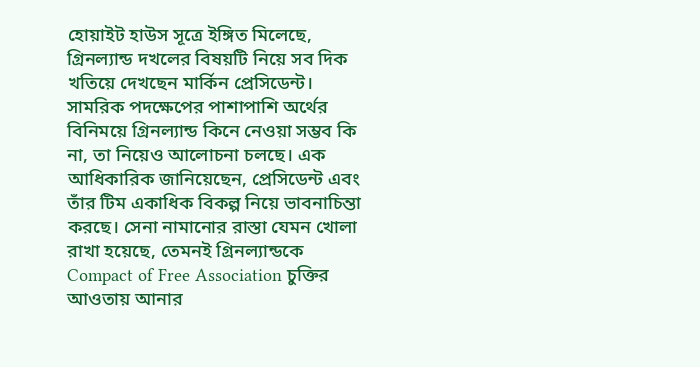হোয়াইট হাউস সূত্রে ইঙ্গিত মিলেছে, গ্রিনল্যান্ড দখলের বিষয়টি নিয়ে সব দিক খতিয়ে দেখছেন মার্কিন প্রেসিডেন্ট। সামরিক পদক্ষেপের পাশাপাশি অর্থের বিনিময়ে গ্রিনল্যান্ড কিনে নেওয়া সম্ভব কি না, তা নিয়েও আলোচনা চলছে। এক আধিকারিক জানিয়েছেন, প্রেসিডেন্ট এবং তাঁর টিম একাধিক বিকল্প নিয়ে ভাবনাচিন্তা করছে। সেনা নামানোর রাস্তা যেমন খোলা রাখা হয়েছে, তেমনই গ্রিনল্যান্ডকে Compact of Free Association চুক্তির আওতায় আনার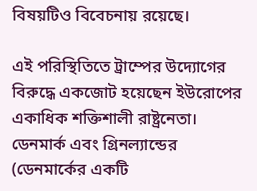বিষয়টিও বিবেচনায় রয়েছে।

এই পরিস্থিতিতে ট্রাম্পের উদ্যোগের বিরুদ্ধে একজোট হয়েছেন ইউরোপের একাধিক শক্তিশালী রাষ্ট্রনেতা। ডেনমার্ক এবং গ্রিনল্যান্ডের (ডেনমার্কের একটি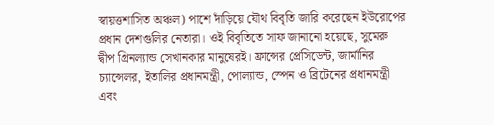স্বায়ত্তশাসিত অঞ্চল) পাশে দাঁড়িয়ে যৌথ বিবৃতি জারি করেছেন ইউরোপের প্রধান দেশগুলির নেতারা। ওই বিবৃতিতে সাফ জানানো হয়েছে, সুমেরু দ্বীপ গ্রিনল্যান্ড সেখানকার মানুষেরই। ফ্রান্সের প্রেসিডেন্ট, জার্মানির চ্যান্সেলর, ইতালির প্রধানমন্ত্রী, পোল্যান্ড, স্পেন ও ব্রিটেনের প্রধানমন্ত্রী এবং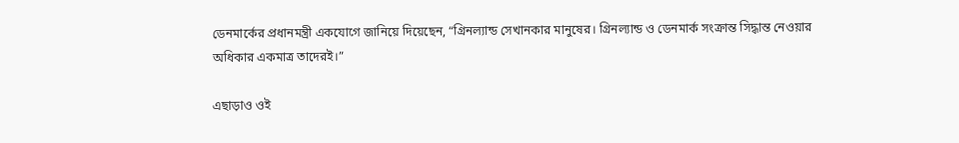ডেনমার্কের প্রধানমন্ত্রী একযোগে জানিয়ে দিয়েছেন, “গ্রিনল্যান্ড সেখানকার মানুষের। গ্রিনল্যান্ড ও ডেনমার্ক সংক্রান্ত সিদ্ধান্ত নেওয়ার অধিকার একমাত্র তাদেরই।”

এছাড়াও ওই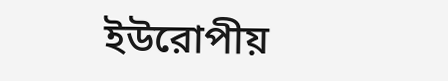ইউরোপীয়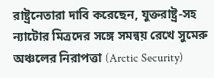রাষ্ট্রনেতারা দাবি করেছেন, যুক্তরাষ্ট্র-সহ ন্যাটোর মিত্রদের সঙ্গে সমন্বয় রেখে সুমেরু অঞ্চলের নিরাপত্তা (Arctic Security)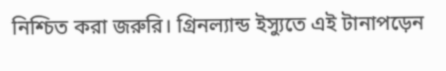নিশ্চিত করা জরুরি। গ্রিনল্যান্ড ইস্যুতে এই টানাপড়েন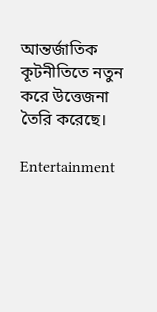আন্তর্জাতিক কূটনীতিতে নতুন করে উত্তেজনা তৈরি করেছে।

Entertainment